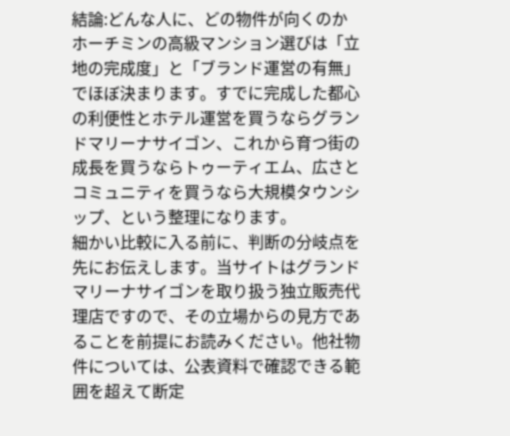結論:どんな人に、どの物件が向くのか
ホーチミンの高級マンション選びは「立地の完成度」と「ブランド運営の有無」でほぼ決まります。すでに完成した都心の利便性とホテル運営を買うならグランドマリーナサイゴン、これから育つ街の成長を買うならトゥーティエム、広さとコミュニティを買うなら大規模タウンシップ、という整理になります。
細かい比較に入る前に、判断の分岐点を先にお伝えします。当サイトはグランドマリーナサイゴンを取り扱う独立販売代理店ですので、その立場からの見方であることを前提にお読みください。他社物件については、公表資料で確認できる範囲を超えて断定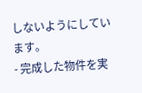しないようにしています。
- 完成した物件を実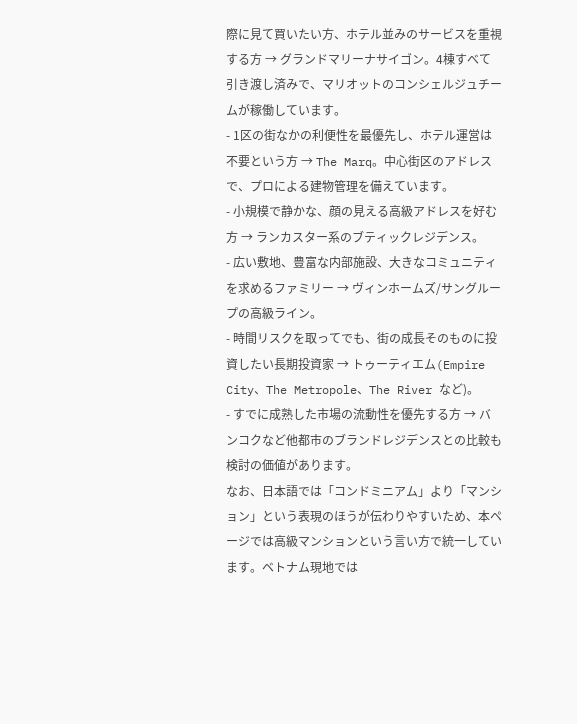際に見て買いたい方、ホテル並みのサービスを重視する方 → グランドマリーナサイゴン。4棟すべて引き渡し済みで、マリオットのコンシェルジュチームが稼働しています。
- 1区の街なかの利便性を最優先し、ホテル運営は不要という方 → The Marq。中心街区のアドレスで、プロによる建物管理を備えています。
- 小規模で静かな、顔の見える高級アドレスを好む方 → ランカスター系のブティックレジデンス。
- 広い敷地、豊富な内部施設、大きなコミュニティを求めるファミリー → ヴィンホームズ/サングループの高級ライン。
- 時間リスクを取ってでも、街の成長そのものに投資したい長期投資家 → トゥーティエム(Empire City、The Metropole、The River など)。
- すでに成熟した市場の流動性を優先する方 → バンコクなど他都市のブランドレジデンスとの比較も検討の価値があります。
なお、日本語では「コンドミニアム」より「マンション」という表現のほうが伝わりやすいため、本ページでは高級マンションという言い方で統一しています。ベトナム現地では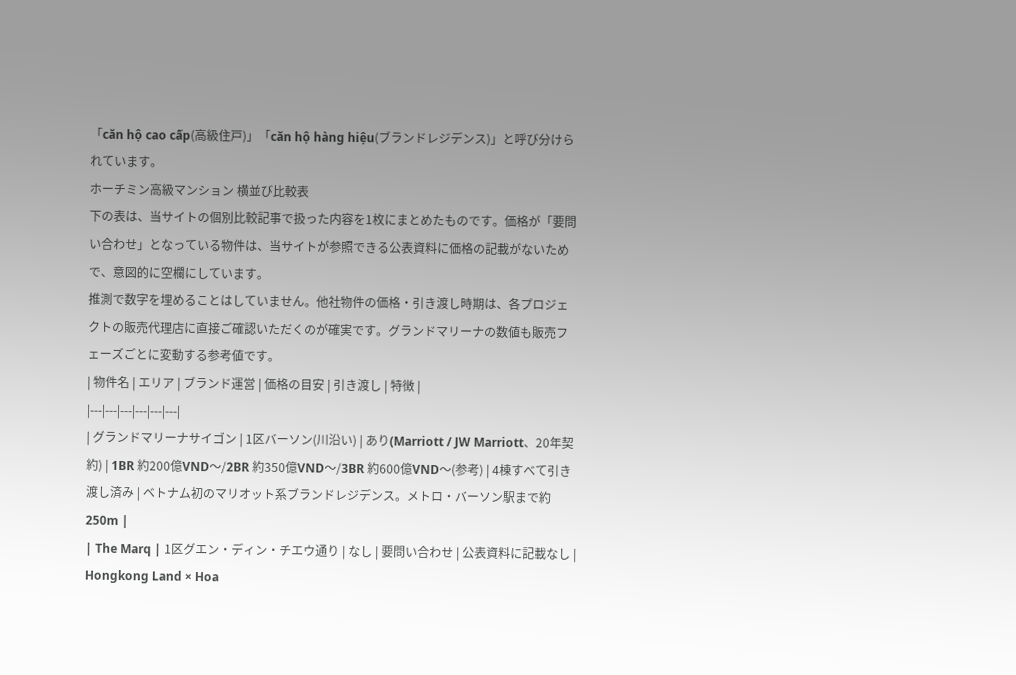「căn hộ cao cấp(高級住戸)」「căn hộ hàng hiệu(ブランドレジデンス)」と呼び分けられています。
ホーチミン高級マンション 横並び比較表
下の表は、当サイトの個別比較記事で扱った内容を1枚にまとめたものです。価格が「要問い合わせ」となっている物件は、当サイトが参照できる公表資料に価格の記載がないためで、意図的に空欄にしています。
推測で数字を埋めることはしていません。他社物件の価格・引き渡し時期は、各プロジェクトの販売代理店に直接ご確認いただくのが確実です。グランドマリーナの数値も販売フェーズごとに変動する参考値です。
| 物件名 | エリア | ブランド運営 | 価格の目安 | 引き渡し | 特徴 |
|---|---|---|---|---|---|
| グランドマリーナサイゴン | 1区バーソン(川沿い) | あり(Marriott / JW Marriott、20年契約) | 1BR 約200億VND〜/2BR 約350億VND〜/3BR 約600億VND〜(参考) | 4棟すべて引き渡し済み | ベトナム初のマリオット系ブランドレジデンス。メトロ・バーソン駅まで約250m |
| The Marq | 1区グエン・ディン・チエウ通り | なし | 要問い合わせ | 公表資料に記載なし | Hongkong Land × Hoa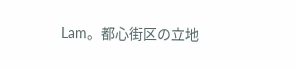Lam。都心街区の立地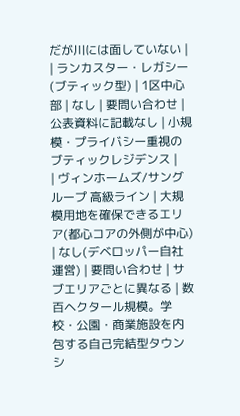だが川には面していない |
| ランカスター・レガシー(ブティック型) | 1区中心部 | なし | 要問い合わせ | 公表資料に記載なし | 小規模・プライバシー重視のブティックレジデンス |
| ヴィンホームズ/サングループ 高級ライン | 大規模用地を確保できるエリア(都心コアの外側が中心) | なし(デベロッパー自社運営) | 要問い合わせ | サブエリアごとに異なる | 数百ヘクタール規模。学校・公園・商業施設を内包する自己完結型タウンシ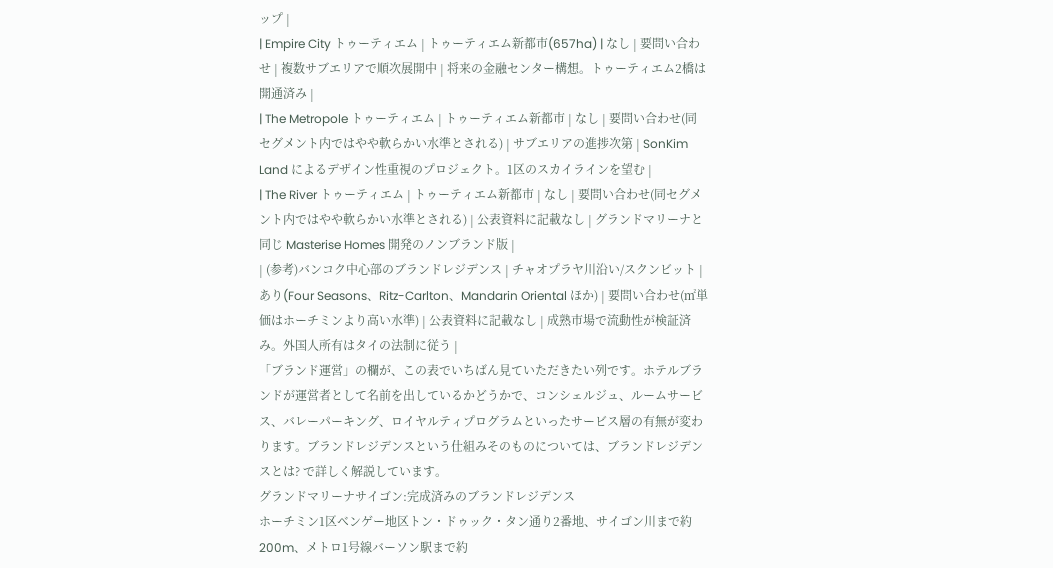ップ |
| Empire City トゥーティエム | トゥーティエム新都市(657ha) | なし | 要問い合わせ | 複数サブエリアで順次展開中 | 将来の金融センター構想。トゥーティエム2橋は開通済み |
| The Metropole トゥーティエム | トゥーティエム新都市 | なし | 要問い合わせ(同セグメント内ではやや軟らかい水準とされる) | サブエリアの進捗次第 | SonKim Land によるデザイン性重視のプロジェクト。1区のスカイラインを望む |
| The River トゥーティエム | トゥーティエム新都市 | なし | 要問い合わせ(同セグメント内ではやや軟らかい水準とされる) | 公表資料に記載なし | グランドマリーナと同じ Masterise Homes 開発のノンブランド版 |
| (参考)バンコク中心部のブランドレジデンス | チャオプラヤ川沿い/スクンビット | あり(Four Seasons、Ritz-Carlton、Mandarin Oriental ほか) | 要問い合わせ(㎡単価はホーチミンより高い水準) | 公表資料に記載なし | 成熟市場で流動性が検証済み。外国人所有はタイの法制に従う |
「ブランド運営」の欄が、この表でいちばん見ていただきたい列です。ホテルブランドが運営者として名前を出しているかどうかで、コンシェルジュ、ルームサービス、バレーパーキング、ロイヤルティプログラムといったサービス層の有無が変わります。ブランドレジデンスという仕組みそのものについては、ブランドレジデンスとは? で詳しく解説しています。
グランドマリーナサイゴン:完成済みのブランドレジデンス
ホーチミン1区ベンゲー地区トン・ドゥック・タン通り2番地、サイゴン川まで約200m、メトロ1号線バーソン駅まで約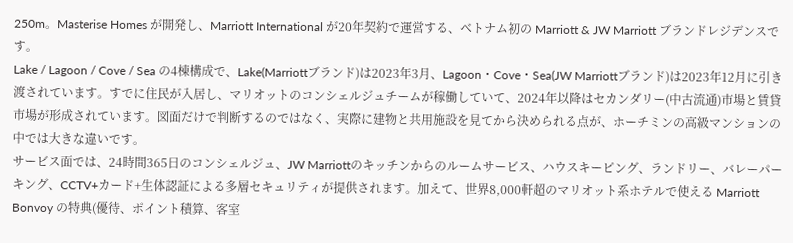250m。Masterise Homes が開発し、Marriott International が20年契約で運営する、ベトナム初の Marriott & JW Marriott ブランドレジデンスです。
Lake / Lagoon / Cove / Sea の4棟構成で、Lake(Marriottブランド)は2023年3月、Lagoon・Cove・Sea(JW Marriottブランド)は2023年12月に引き渡されています。すでに住民が入居し、マリオットのコンシェルジュチームが稼働していて、2024年以降はセカンダリー(中古流通)市場と賃貸市場が形成されています。図面だけで判断するのではなく、実際に建物と共用施設を見てから決められる点が、ホーチミンの高級マンションの中では大きな違いです。
サービス面では、24時間365日のコンシェルジュ、JW Marriottのキッチンからのルームサービス、ハウスキーピング、ランドリー、バレーパーキング、CCTV+カード+生体認証による多層セキュリティが提供されます。加えて、世界8,000軒超のマリオット系ホテルで使える Marriott Bonvoy の特典(優待、ポイント積算、客室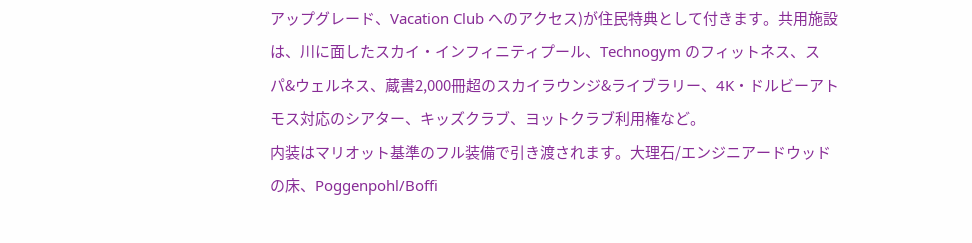アップグレード、Vacation Club へのアクセス)が住民特典として付きます。共用施設は、川に面したスカイ・インフィニティプール、Technogym のフィットネス、スパ&ウェルネス、蔵書2,000冊超のスカイラウンジ&ライブラリー、4K・ドルビーアトモス対応のシアター、キッズクラブ、ヨットクラブ利用権など。
内装はマリオット基準のフル装備で引き渡されます。大理石/エンジニアードウッドの床、Poggenpohl/Boffi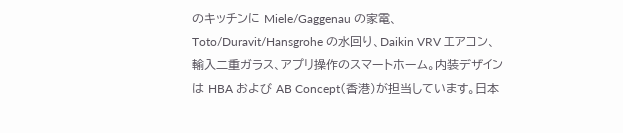のキッチンに Miele/Gaggenau の家電、Toto/Duravit/Hansgrohe の水回り、Daikin VRV エアコン、輸入二重ガラス、アプリ操作のスマートホーム。内装デザインは HBA および AB Concept(香港)が担当しています。日本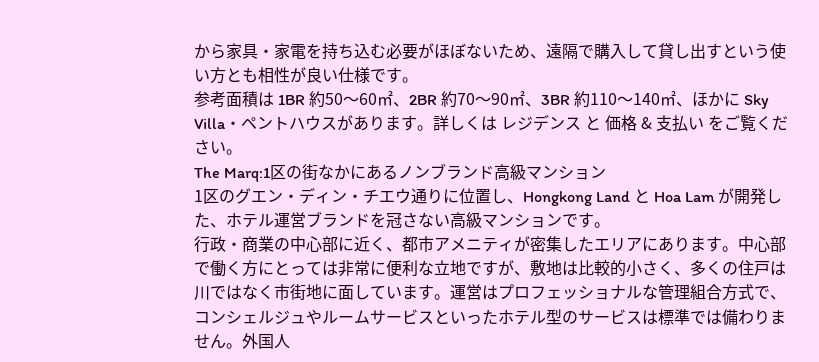から家具・家電を持ち込む必要がほぼないため、遠隔で購入して貸し出すという使い方とも相性が良い仕様です。
参考面積は 1BR 約50〜60㎡、2BR 約70〜90㎡、3BR 約110〜140㎡、ほかに Sky Villa・ペントハウスがあります。詳しくは レジデンス と 価格 & 支払い をご覧ください。
The Marq:1区の街なかにあるノンブランド高級マンション
1区のグエン・ディン・チエウ通りに位置し、Hongkong Land と Hoa Lam が開発した、ホテル運営ブランドを冠さない高級マンションです。
行政・商業の中心部に近く、都市アメニティが密集したエリアにあります。中心部で働く方にとっては非常に便利な立地ですが、敷地は比較的小さく、多くの住戸は川ではなく市街地に面しています。運営はプロフェッショナルな管理組合方式で、コンシェルジュやルームサービスといったホテル型のサービスは標準では備わりません。外国人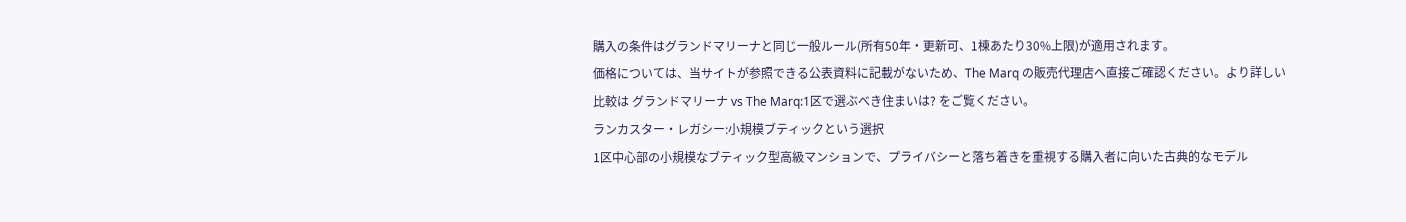購入の条件はグランドマリーナと同じ一般ルール(所有50年・更新可、1棟あたり30%上限)が適用されます。
価格については、当サイトが参照できる公表資料に記載がないため、The Marq の販売代理店へ直接ご確認ください。より詳しい比較は グランドマリーナ vs The Marq:1区で選ぶべき住まいは? をご覧ください。
ランカスター・レガシー:小規模ブティックという選択
1区中心部の小規模なブティック型高級マンションで、プライバシーと落ち着きを重視する購入者に向いた古典的なモデル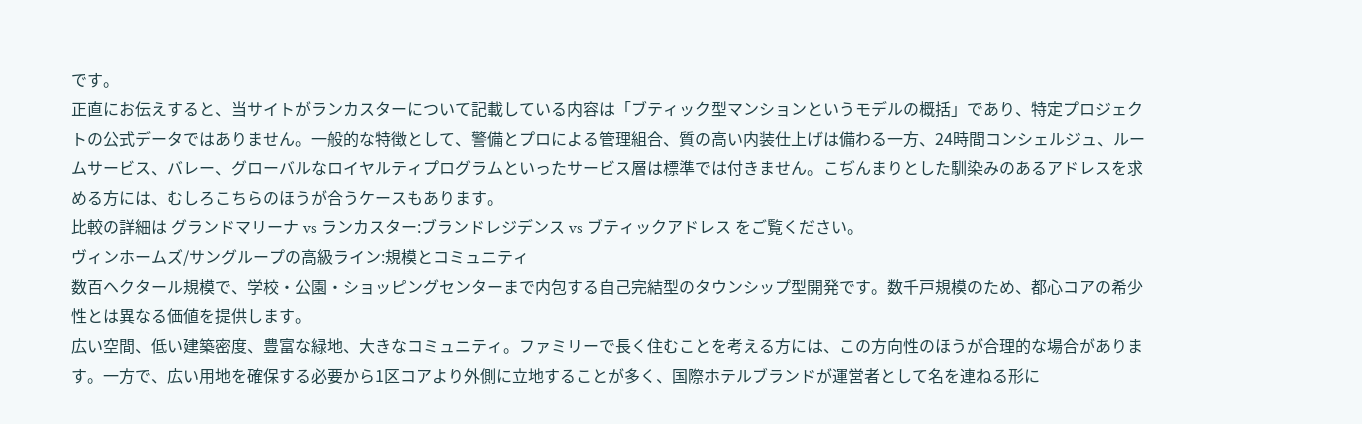です。
正直にお伝えすると、当サイトがランカスターについて記載している内容は「ブティック型マンションというモデルの概括」であり、特定プロジェクトの公式データではありません。一般的な特徴として、警備とプロによる管理組合、質の高い内装仕上げは備わる一方、24時間コンシェルジュ、ルームサービス、バレー、グローバルなロイヤルティプログラムといったサービス層は標準では付きません。こぢんまりとした馴染みのあるアドレスを求める方には、むしろこちらのほうが合うケースもあります。
比較の詳細は グランドマリーナ vs ランカスター:ブランドレジデンス vs ブティックアドレス をご覧ください。
ヴィンホームズ/サングループの高級ライン:規模とコミュニティ
数百ヘクタール規模で、学校・公園・ショッピングセンターまで内包する自己完結型のタウンシップ型開発です。数千戸規模のため、都心コアの希少性とは異なる価値を提供します。
広い空間、低い建築密度、豊富な緑地、大きなコミュニティ。ファミリーで長く住むことを考える方には、この方向性のほうが合理的な場合があります。一方で、広い用地を確保する必要から1区コアより外側に立地することが多く、国際ホテルブランドが運営者として名を連ねる形に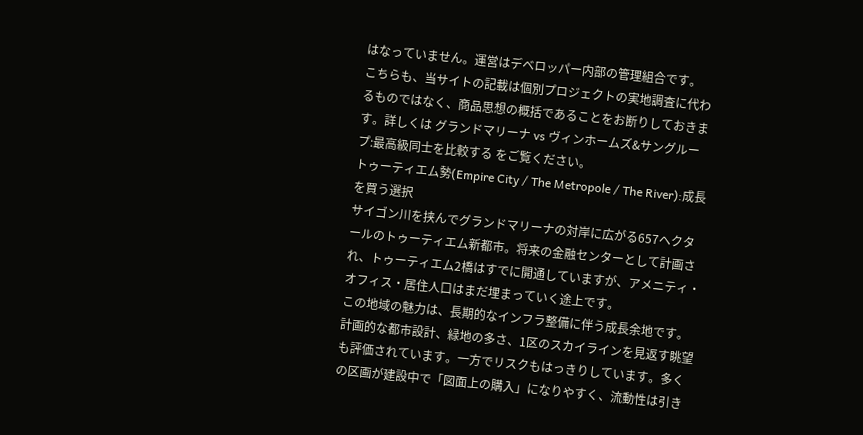はなっていません。運営はデベロッパー内部の管理組合です。
こちらも、当サイトの記載は個別プロジェクトの実地調査に代わるものではなく、商品思想の概括であることをお断りしておきます。詳しくは グランドマリーナ vs ヴィンホームズ&サングループ:最高級同士を比較する をご覧ください。
トゥーティエム勢(Empire City / The Metropole / The River):成長を買う選択
サイゴン川を挟んでグランドマリーナの対岸に広がる657ヘクタールのトゥーティエム新都市。将来の金融センターとして計画され、トゥーティエム2橋はすでに開通していますが、アメニティ・オフィス・居住人口はまだ埋まっていく途上です。
この地域の魅力は、長期的なインフラ整備に伴う成長余地です。計画的な都市設計、緑地の多さ、1区のスカイラインを見返す眺望も評価されています。一方でリスクもはっきりしています。多くの区画が建設中で「図面上の購入」になりやすく、流動性は引き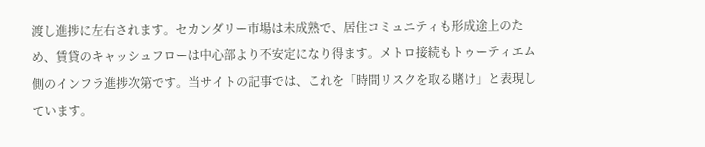渡し進捗に左右されます。セカンダリー市場は未成熟で、居住コミュニティも形成途上のため、賃貸のキャッシュフローは中心部より不安定になり得ます。メトロ接続もトゥーティエム側のインフラ進捗次第です。当サイトの記事では、これを「時間リスクを取る賭け」と表現しています。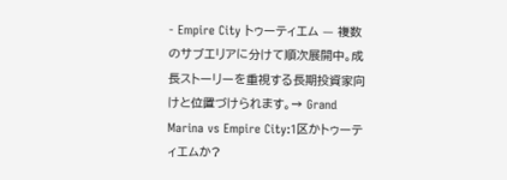- Empire City トゥーティエム — 複数のサブエリアに分けて順次展開中。成長ストーリーを重視する長期投資家向けと位置づけられます。→ Grand Marina vs Empire City:1区かトゥーティエムか?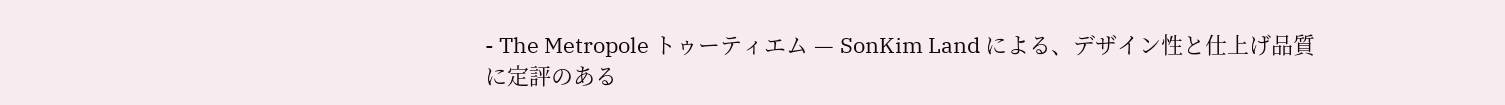- The Metropole トゥーティエム — SonKim Land による、デザイン性と仕上げ品質に定評のある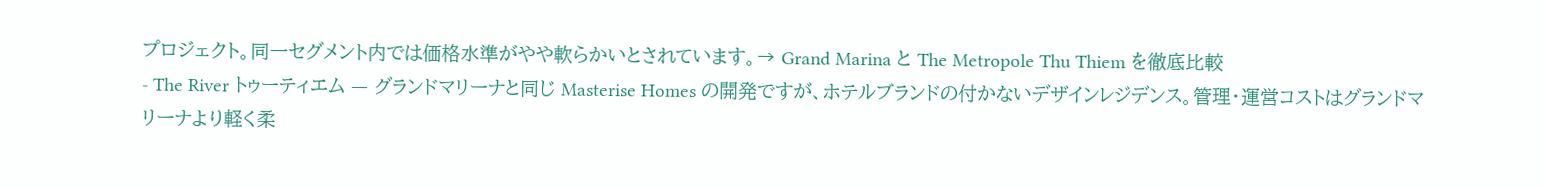プロジェクト。同一セグメント内では価格水準がやや軟らかいとされています。→ Grand Marina と The Metropole Thu Thiem を徹底比較
- The River トゥーティエム — グランドマリーナと同じ Masterise Homes の開発ですが、ホテルブランドの付かないデザインレジデンス。管理・運営コストはグランドマリーナより軽く柔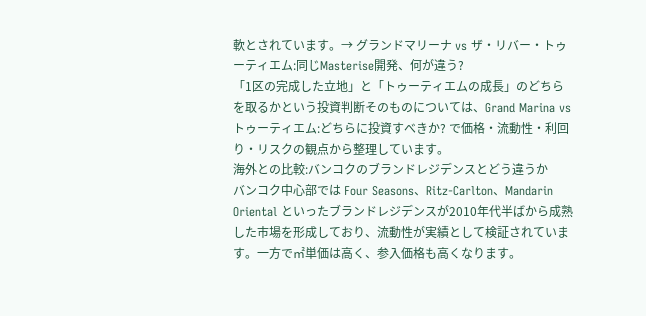軟とされています。→ グランドマリーナ vs ザ・リバー・トゥーティエム:同じMasterise開発、何が違う?
「1区の完成した立地」と「トゥーティエムの成長」のどちらを取るかという投資判断そのものについては、Grand Marina vs トゥーティエム:どちらに投資すべきか? で価格・流動性・利回り・リスクの観点から整理しています。
海外との比較:バンコクのブランドレジデンスとどう違うか
バンコク中心部では Four Seasons、Ritz-Carlton、Mandarin Oriental といったブランドレジデンスが2010年代半ばから成熟した市場を形成しており、流動性が実績として検証されています。一方で㎡単価は高く、参入価格も高くなります。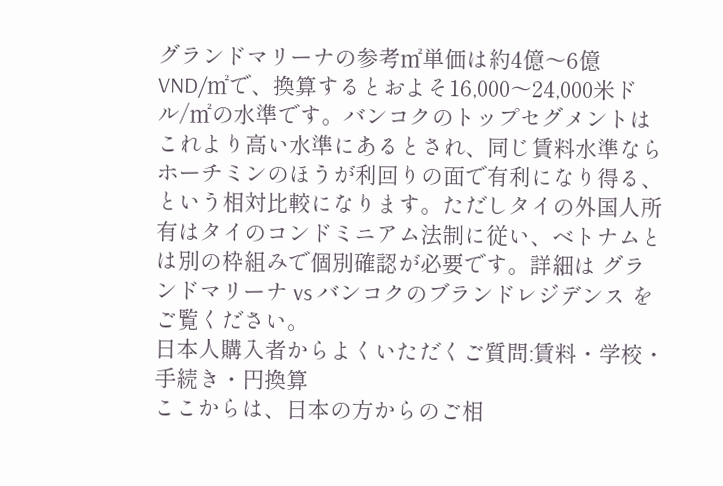グランドマリーナの参考㎡単価は約4億〜6億VND/㎡で、換算するとおよそ16,000〜24,000米ドル/㎡の水準です。バンコクのトップセグメントはこれより高い水準にあるとされ、同じ賃料水準ならホーチミンのほうが利回りの面で有利になり得る、という相対比較になります。ただしタイの外国人所有はタイのコンドミニアム法制に従い、ベトナムとは別の枠組みで個別確認が必要です。詳細は グランドマリーナ vs バンコクのブランドレジデンス をご覧ください。
日本人購入者からよくいただくご質問:賃料・学校・手続き・円換算
ここからは、日本の方からのご相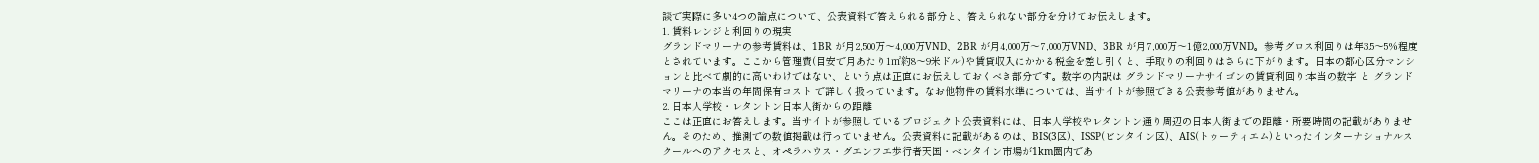談で実際に多い4つの論点について、公表資料で答えられる部分と、答えられない部分を分けてお伝えします。
1. 賃料レンジと利回りの現実
グランドマリーナの参考賃料は、1BR が月2,500万〜4,000万VND、2BR が月4,000万〜7,000万VND、3BR が月7,000万〜1億2,000万VND。参考グロス利回りは年3.5〜5%程度とされています。ここから管理費(目安で月あたり1㎡約8〜9米ドル)や賃貸収入にかかる税金を差し引くと、手取りの利回りはさらに下がります。日本の都心区分マンションと比べて劇的に高いわけではない、という点は正直にお伝えしておくべき部分です。数字の内訳は グランドマリーナサイゴンの賃貸利回り:本当の数字 と グランドマリーナの本当の年間保有コスト で詳しく扱っています。なお他物件の賃料水準については、当サイトが参照できる公表参考値がありません。
2. 日本人学校・レタントン日本人街からの距離
ここは正直にお答えします。当サイトが参照しているプロジェクト公表資料には、日本人学校やレタントン通り周辺の日本人街までの距離・所要時間の記載がありません。そのため、推測での数値掲載は行っていません。公表資料に記載があるのは、BIS(3区)、ISSP(ビンタイン区)、AIS(トゥーティエム)といったインターナショナルスクールへのアクセスと、オペラハウス・グエンフエ歩行者天国・ベンタイン市場が1km圏内であ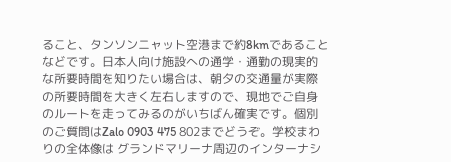ること、タンソンニャット空港まで約8kmであることなどです。日本人向け施設への通学・通勤の現実的な所要時間を知りたい場合は、朝夕の交通量が実際の所要時間を大きく左右しますので、現地でご自身のルートを走ってみるのがいちばん確実です。個別のご質問はZalo 0903 475 802までどうぞ。学校まわりの全体像は グランドマリーナ周辺のインターナシ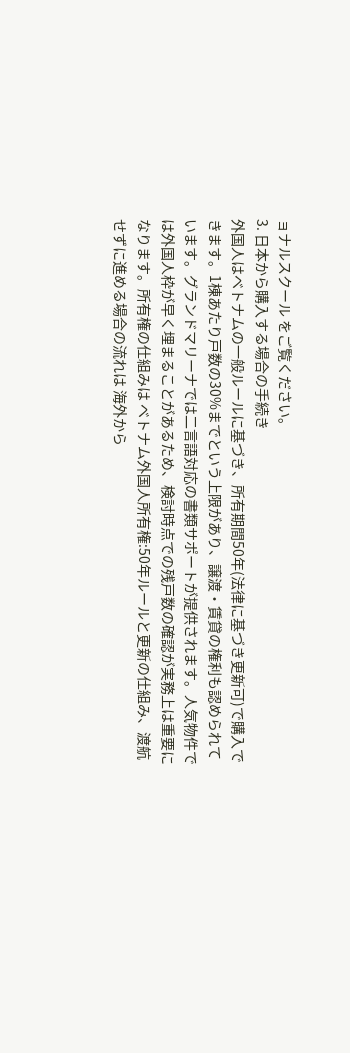ョナルスクール をご覧ください。
3. 日本から購入する場合の手続き
外国人はベトナムの一般ルールに基づき、所有期間50年(法律に基づき更新可)で購入できます。1棟あたり戸数の30%までという上限があり、譲渡・賃貸の権利も認められています。グランドマリーナでは二言語対応の書類サポートが提供されます。人気物件では外国人枠が早く埋まることがあるため、検討時点での残戸数の確認が実務上は重要になります。所有権の仕組みは ベトナム外国人所有権:50年ルールと更新の仕組み、渡航せずに進める場合の流れは 海外から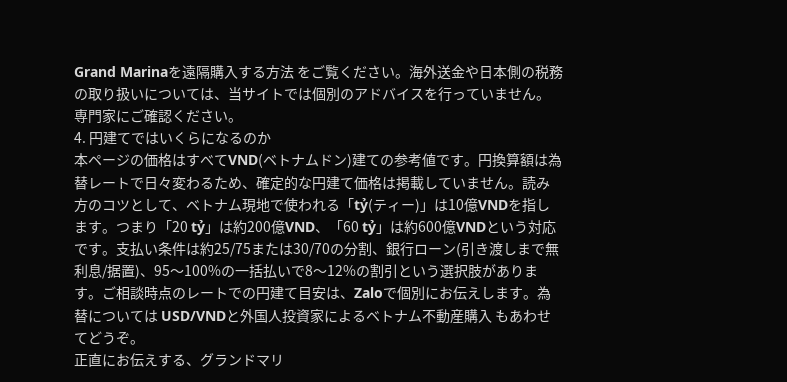Grand Marinaを遠隔購入する方法 をご覧ください。海外送金や日本側の税務の取り扱いについては、当サイトでは個別のアドバイスを行っていません。専門家にご確認ください。
4. 円建てではいくらになるのか
本ページの価格はすべてVND(ベトナムドン)建ての参考値です。円換算額は為替レートで日々変わるため、確定的な円建て価格は掲載していません。読み方のコツとして、ベトナム現地で使われる「tỷ(ティー)」は10億VNDを指します。つまり「20 tỷ」は約200億VND、「60 tỷ」は約600億VNDという対応です。支払い条件は約25/75または30/70の分割、銀行ローン(引き渡しまで無利息/据置)、95〜100%の一括払いで8〜12%の割引という選択肢があります。ご相談時点のレートでの円建て目安は、Zaloで個別にお伝えします。為替については USD/VNDと外国人投資家によるベトナム不動産購入 もあわせてどうぞ。
正直にお伝えする、グランドマリ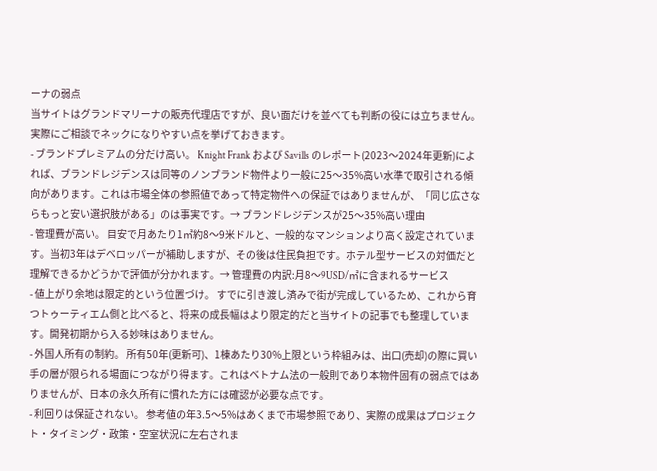ーナの弱点
当サイトはグランドマリーナの販売代理店ですが、良い面だけを並べても判断の役には立ちません。実際にご相談でネックになりやすい点を挙げておきます。
- ブランドプレミアムの分だけ高い。 Knight Frank および Savills のレポート(2023〜2024年更新)によれば、ブランドレジデンスは同等のノンブランド物件より一般に25〜35%高い水準で取引される傾向があります。これは市場全体の参照値であって特定物件への保証ではありませんが、「同じ広さならもっと安い選択肢がある」のは事実です。→ ブランドレジデンスが25〜35%高い理由
- 管理費が高い。 目安で月あたり1㎡約8〜9米ドルと、一般的なマンションより高く設定されています。当初3年はデベロッパーが補助しますが、その後は住民負担です。ホテル型サービスの対価だと理解できるかどうかで評価が分かれます。→ 管理費の内訳:月8〜9USD/㎡に含まれるサービス
- 値上がり余地は限定的という位置づけ。 すでに引き渡し済みで街が完成しているため、これから育つトゥーティエム側と比べると、将来の成長幅はより限定的だと当サイトの記事でも整理しています。開発初期から入る妙味はありません。
- 外国人所有の制約。 所有50年(更新可)、1棟あたり30%上限という枠組みは、出口(売却)の際に買い手の層が限られる場面につながり得ます。これはベトナム法の一般則であり本物件固有の弱点ではありませんが、日本の永久所有に慣れた方には確認が必要な点です。
- 利回りは保証されない。 参考値の年3.5〜5%はあくまで市場参照であり、実際の成果はプロジェクト・タイミング・政策・空室状況に左右されま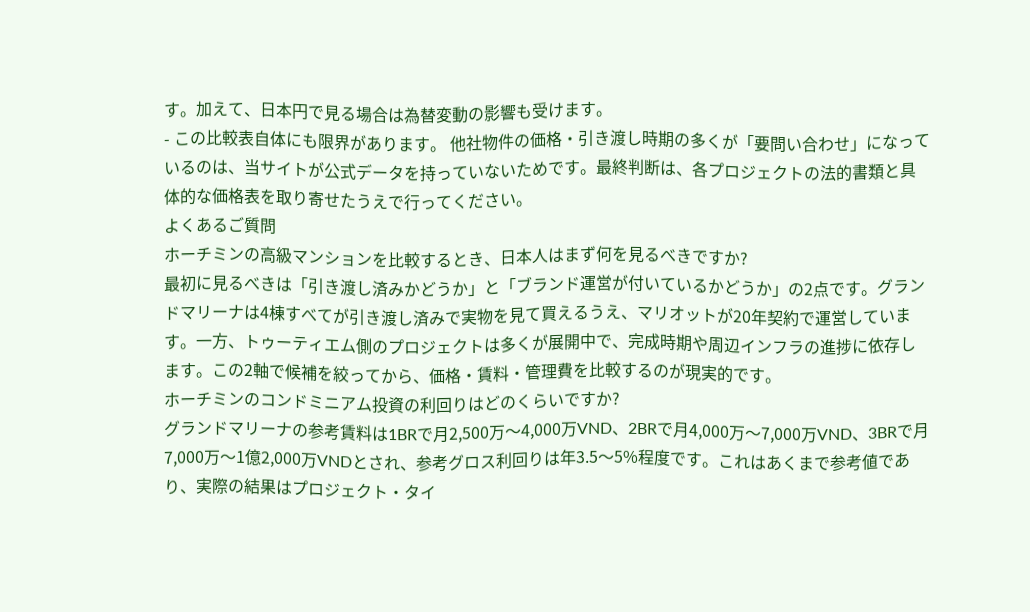す。加えて、日本円で見る場合は為替変動の影響も受けます。
- この比較表自体にも限界があります。 他社物件の価格・引き渡し時期の多くが「要問い合わせ」になっているのは、当サイトが公式データを持っていないためです。最終判断は、各プロジェクトの法的書類と具体的な価格表を取り寄せたうえで行ってください。
よくあるご質問
ホーチミンの高級マンションを比較するとき、日本人はまず何を見るべきですか?
最初に見るべきは「引き渡し済みかどうか」と「ブランド運営が付いているかどうか」の2点です。グランドマリーナは4棟すべてが引き渡し済みで実物を見て買えるうえ、マリオットが20年契約で運営しています。一方、トゥーティエム側のプロジェクトは多くが展開中で、完成時期や周辺インフラの進捗に依存します。この2軸で候補を絞ってから、価格・賃料・管理費を比較するのが現実的です。
ホーチミンのコンドミニアム投資の利回りはどのくらいですか?
グランドマリーナの参考賃料は1BRで月2,500万〜4,000万VND、2BRで月4,000万〜7,000万VND、3BRで月7,000万〜1億2,000万VNDとされ、参考グロス利回りは年3.5〜5%程度です。これはあくまで参考値であり、実際の結果はプロジェクト・タイ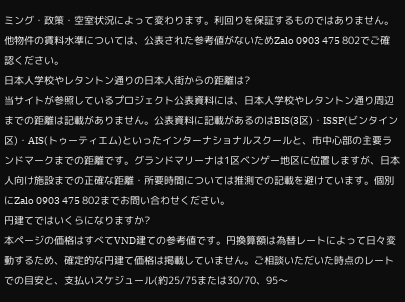ミング・政策・空室状況によって変わります。利回りを保証するものではありません。他物件の賃料水準については、公表された参考値がないためZalo 0903 475 802でご確認ください。
日本人学校やレタントン通りの日本人街からの距離は?
当サイトが参照しているプロジェクト公表資料には、日本人学校やレタントン通り周辺までの距離は記載がありません。公表資料に記載があるのはBIS(3区)・ISSP(ビンタイン区)・AIS(トゥーティエム)といったインターナショナルスクールと、市中心部の主要ランドマークまでの距離です。グランドマリーナは1区ベンゲー地区に位置しますが、日本人向け施設までの正確な距離・所要時間については推測での記載を避けています。個別にZalo 0903 475 802までお問い合わせください。
円建てではいくらになりますか?
本ページの価格はすべてVND建ての参考値です。円換算額は為替レートによって日々変動するため、確定的な円建て価格は掲載していません。ご相談いただいた時点のレートでの目安と、支払いスケジュール(約25/75または30/70、95〜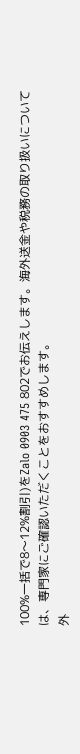100%一括で8〜12%割引)をZalo 0903 475 802でお伝えします。海外送金や税務の取り扱いについては、専門家にご確認いただくことをおすすめします。
外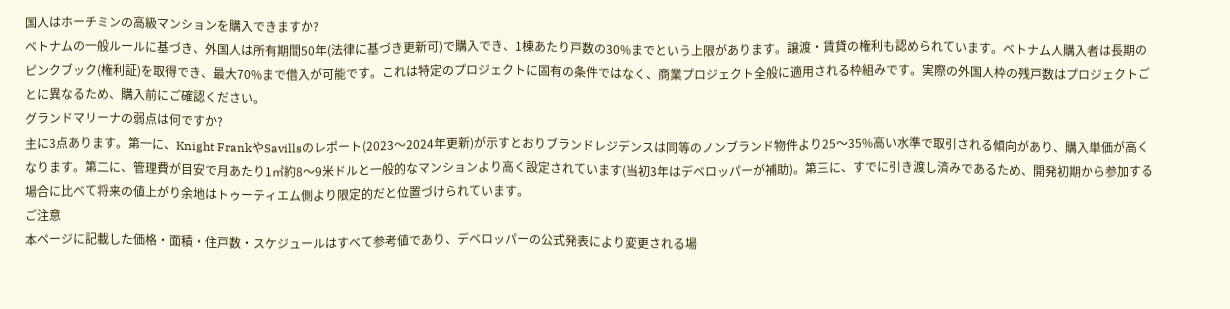国人はホーチミンの高級マンションを購入できますか?
ベトナムの一般ルールに基づき、外国人は所有期間50年(法律に基づき更新可)で購入でき、1棟あたり戸数の30%までという上限があります。譲渡・賃貸の権利も認められています。ベトナム人購入者は長期のピンクブック(権利証)を取得でき、最大70%まで借入が可能です。これは特定のプロジェクトに固有の条件ではなく、商業プロジェクト全般に適用される枠組みです。実際の外国人枠の残戸数はプロジェクトごとに異なるため、購入前にご確認ください。
グランドマリーナの弱点は何ですか?
主に3点あります。第一に、Knight FrankやSavillsのレポート(2023〜2024年更新)が示すとおりブランドレジデンスは同等のノンブランド物件より25〜35%高い水準で取引される傾向があり、購入単価が高くなります。第二に、管理費が目安で月あたり1㎡約8〜9米ドルと一般的なマンションより高く設定されています(当初3年はデベロッパーが補助)。第三に、すでに引き渡し済みであるため、開発初期から参加する場合に比べて将来の値上がり余地はトゥーティエム側より限定的だと位置づけられています。
ご注意
本ページに記載した価格・面積・住戸数・スケジュールはすべて参考値であり、デベロッパーの公式発表により変更される場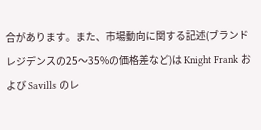合があります。また、市場動向に関する記述(ブランドレジデンスの25〜35%の価格差など)は Knight Frank および Savills のレ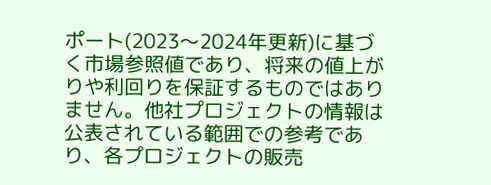ポート(2023〜2024年更新)に基づく市場参照値であり、将来の値上がりや利回りを保証するものではありません。他社プロジェクトの情報は公表されている範囲での参考であり、各プロジェクトの販売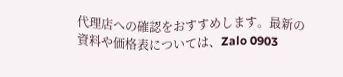代理店への確認をおすすめします。最新の資料や価格表については、Zalo 0903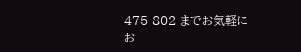475 802 までお気軽にお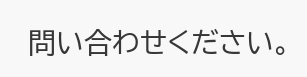問い合わせください。